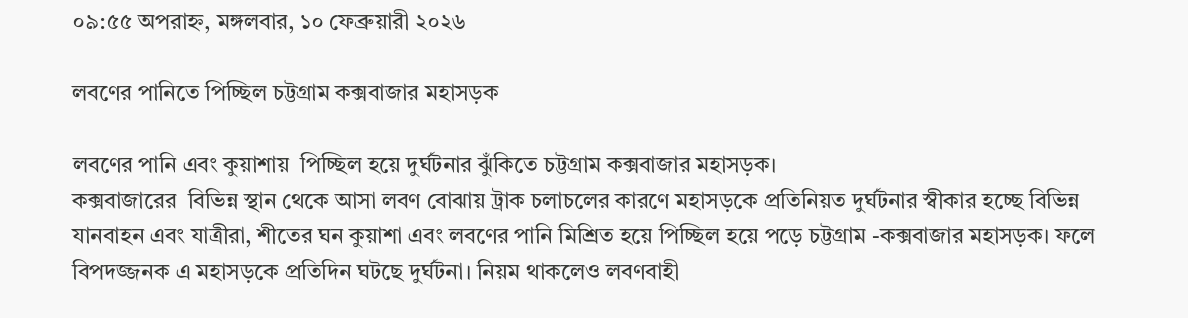০৯:৫৫ অপরাহ্ন, মঙ্গলবার, ১০ ফেব্রুয়ারী ২০২৬

লবণের পানিতে পিচ্ছিল চট্টগ্রাম কক্সবাজার মহাসড়ক

লবণের পানি এবং কুয়াশায়  পিচ্ছিল হয়ে দুর্ঘটনার ঝুঁকিতে চট্টগ্রাম কক্সবাজার মহাসড়ক।
কক্সবাজারের  বিভিন্ন স্থান থেকে আসা লবণ বোঝায় ট্রাক চলাচলের কারণে মহাসড়কে প্রতিনিয়ত দুর্ঘটনার স্বীকার হচ্ছে বিভিন্ন যানবাহন এবং যাত্রীরা, শীতের ঘন কুয়াশা এবং লবণের পানি মিশ্রিত হয়ে পিচ্ছিল হয়ে পড়ে চট্টগ্রাম -কক্সবাজার মহাসড়ক। ফলে বিপদজ্জনক এ মহাসড়কে প্রতিদিন ঘটছে দুর্ঘটনা। নিয়ম থাকলেও লবণবাহী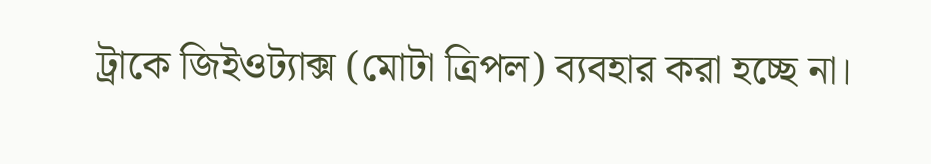ট্রাকে জিইওট্যাক্স (মোটা ত্রিপল) ব্যবহার করা হচ্ছে না।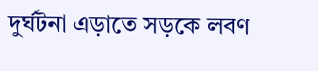দুর্ঘটনা এড়াতে সড়কে লবণ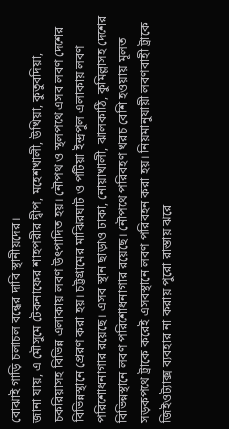বোঝাই গাড়ি চলাচল বন্ধের দাবি স্থানীয়দের।
জানা যায়, এ মৌসুমে টেকনাফের শাহপরীর দ্বীপ, মহেশখালী, উখিয়া, কুতুবদিয়া, চকরিয়াসহ বিভিন্ন এলাকায় লবণ উৎপাদিত হয়। নৌপথ ও স্থলপথে এসব লবণ দেশের বিভিন্নস্থানে প্রেরণ করা হয়। চট্টগ্রামের মাঝিরঘাট ও পটিয়া ইন্দ্রপুল এলাকায় লবণ পরিশোধনাগার রয়েছে। এসব স্থান ছাড়াও ঢাকা, নোয়াখালী, ঝালকাঠি, কুমিল্লাসহ দেশের বিভিন্নস্থানে লবণ পরিশোধনাগার রয়েছে। নৌপথে পরিবহণ খরচ বেশি হওয়ায় মূলত সড়কপথে ট্রাকে করেই এসবস্থানে লবণ পরিবহন করা হয়। নিয়মানুযায়ী লবণবাহী ট্রাকে জিইওট্যাক্স ব্যবহার না করায় পুরো রাস্তায় ঝরে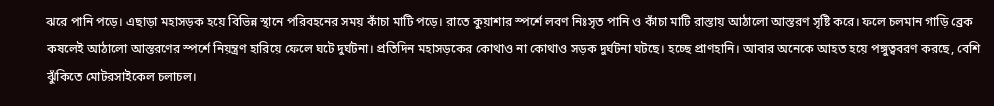ঝরে পানি পড়ে। এছাড়া মহাসড়ক হয়ে বিভিন্ন স্থানে পরিবহনের সময় কাঁচা মাটি পড়ে। রাতে কুয়াশার স্পর্শে লবণ নিঃসৃত পানি ও কাঁচা মাটি রাস্তায় আঠালো আস্তরণ সৃষ্টি করে। ফলে চলমান গাড়ি ব্রেক কষলেই আঠালো আস্তরণের স্পর্শে নিয়ন্ত্রণ হারিয়ে ফেলে ঘটে দুর্ঘটনা। প্রতিদিন মহাসড়কের কোথাও না কোথাও সড়ক দুর্ঘটনা ঘটছে। হচ্ছে প্রাণহানি। আবার অনেকে আহত হয়ে পঙ্গুত্ববরণ করছে, বেশি ঝুঁকিতে মোটরসাইকেল চলাচল।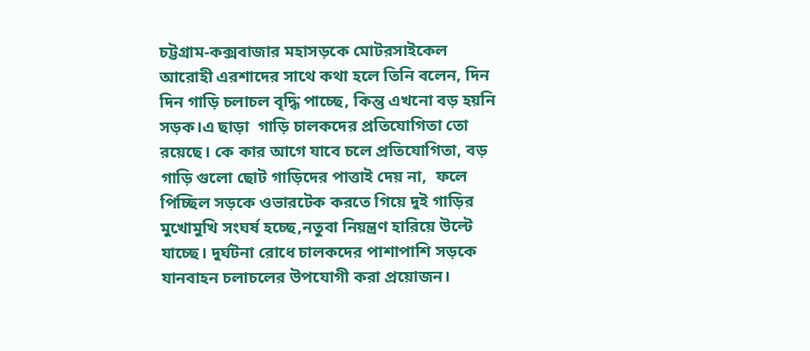চট্টগ্রাম-কক্সবাজার মহাসড়কে মোটরসাইকেল আরোহী এরশাদের সাথে কথা হলে তিনি বলেন, দিন দিন গাড়ি চলাচল বৃদ্ধি পাচ্ছে, কিন্তু এখনো বড় হয়নি সড়ক।এ ছাড়া  গাড়ি চালকদের প্রতিযোগিতা তো রয়েছে। কে কার আগে যাবে চলে প্রতিযোগিতা, বড় গাড়ি গুলো ছোট গাড়িদের পাত্তাই দেয় না,  ফলে পিচ্ছিল সড়কে ওভারটেক করতে গিয়ে দুই গাড়ির মুখোমুখি সংঘর্ষ হচ্ছে,নতুবা নিয়ন্ত্রণ হারিয়ে উল্টে যাচ্ছে। দুর্ঘটনা রোধে চালকদের পাশাপাশি সড়কে যানবাহন চলাচলের উপযোগী করা প্রয়োজন।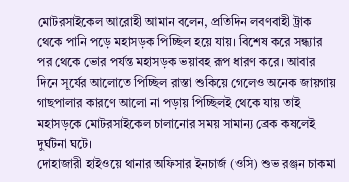মোটরসাইকেল আরোহী আমান বলেন, প্রতিদিন লবণবাহী ট্রাক থেকে পানি পড়ে মহাসড়ক পিচ্ছিল হয়ে যায়। বিশেষ করে সন্ধ্যার পর থেকে ভোর পর্যন্ত মহাসড়ক ভয়াবহ রূপ ধারণ করে। আবার দিনে সূর্যের আলোতে পিচ্ছিল রাস্তা শুকিয়ে গেলেও অনেক জায়গায় গাছপালার কারণে আলো না পড়ায় পিচ্ছিলই থেকে যায় তাই মহাসড়কে মোটরসাইকেল চালানোর সময় সামান্য ব্রেক কষলেই দুর্ঘটনা ঘটে।
দোহাজারী হাইওয়ে থানার অফিসার ইনচার্জ (ওসি) শুভ রঞ্জন চাকমা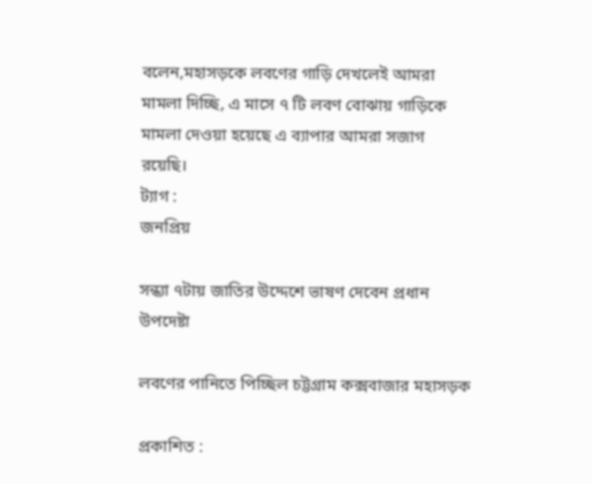বলেন,মহাসড়কে লবণের গাড়ি দেখলেই আমরা মামলা দিচ্ছি, এ মাসে ৭ টি লবণ বোঝায় গাড়িকে মামলা দেওয়া হয়েছে এ ব্যাপার আমরা সজাগ রয়েছি।
ট্যাগ :
জনপ্রিয়

সন্ধ্যা ৭টায় জাতির উদ্দেশে ভাষণ দেবেন প্রধান উপদেষ্টা

লবণের পানিতে পিচ্ছিল চট্টগ্রাম কক্সবাজার মহাসড়ক

প্রকাশিত :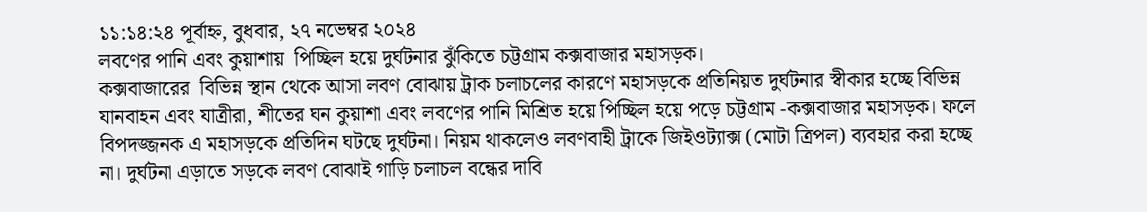১১:১৪:২৪ পূর্বাহ্ন, বুধবার, ২৭ নভেম্বর ২০২৪
লবণের পানি এবং কুয়াশায়  পিচ্ছিল হয়ে দুর্ঘটনার ঝুঁকিতে চট্টগ্রাম কক্সবাজার মহাসড়ক।
কক্সবাজারের  বিভিন্ন স্থান থেকে আসা লবণ বোঝায় ট্রাক চলাচলের কারণে মহাসড়কে প্রতিনিয়ত দুর্ঘটনার স্বীকার হচ্ছে বিভিন্ন যানবাহন এবং যাত্রীরা, শীতের ঘন কুয়াশা এবং লবণের পানি মিশ্রিত হয়ে পিচ্ছিল হয়ে পড়ে চট্টগ্রাম -কক্সবাজার মহাসড়ক। ফলে বিপদজ্জনক এ মহাসড়কে প্রতিদিন ঘটছে দুর্ঘটনা। নিয়ম থাকলেও লবণবাহী ট্রাকে জিইওট্যাক্স (মোটা ত্রিপল) ব্যবহার করা হচ্ছে না। দুর্ঘটনা এড়াতে সড়কে লবণ বোঝাই গাড়ি চলাচল বন্ধের দাবি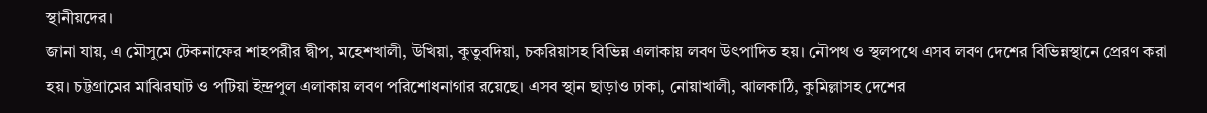স্থানীয়দের।
জানা যায়, এ মৌসুমে টেকনাফের শাহপরীর দ্বীপ, মহেশখালী, উখিয়া, কুতুবদিয়া, চকরিয়াসহ বিভিন্ন এলাকায় লবণ উৎপাদিত হয়। নৌপথ ও স্থলপথে এসব লবণ দেশের বিভিন্নস্থানে প্রেরণ করা হয়। চট্টগ্রামের মাঝিরঘাট ও পটিয়া ইন্দ্রপুল এলাকায় লবণ পরিশোধনাগার রয়েছে। এসব স্থান ছাড়াও ঢাকা, নোয়াখালী, ঝালকাঠি, কুমিল্লাসহ দেশের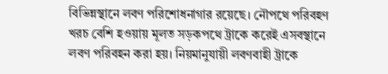বিভিন্নস্থানে লবণ পরিশোধনাগার রয়েছে। নৌপথে পরিবহণ খরচ বেশি হওয়ায় মূলত সড়কপথে ট্রাকে করেই এসবস্থানে লবণ পরিবহন করা হয়। নিয়মানুযায়ী লবণবাহী ট্রাকে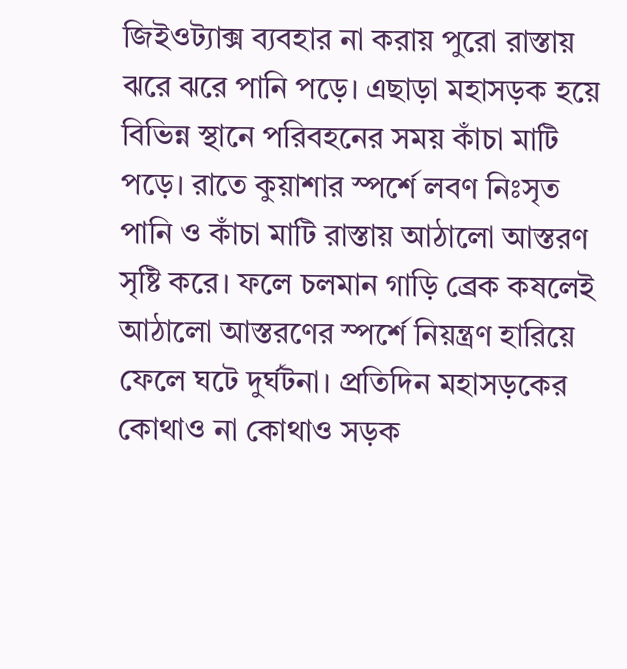জিইওট্যাক্স ব্যবহার না করায় পুরো রাস্তায় ঝরে ঝরে পানি পড়ে। এছাড়া মহাসড়ক হয়ে বিভিন্ন স্থানে পরিবহনের সময় কাঁচা মাটি পড়ে। রাতে কুয়াশার স্পর্শে লবণ নিঃসৃত পানি ও কাঁচা মাটি রাস্তায় আঠালো আস্তরণ সৃষ্টি করে। ফলে চলমান গাড়ি ব্রেক কষলেই আঠালো আস্তরণের স্পর্শে নিয়ন্ত্রণ হারিয়ে ফেলে ঘটে দুর্ঘটনা। প্রতিদিন মহাসড়কের কোথাও না কোথাও সড়ক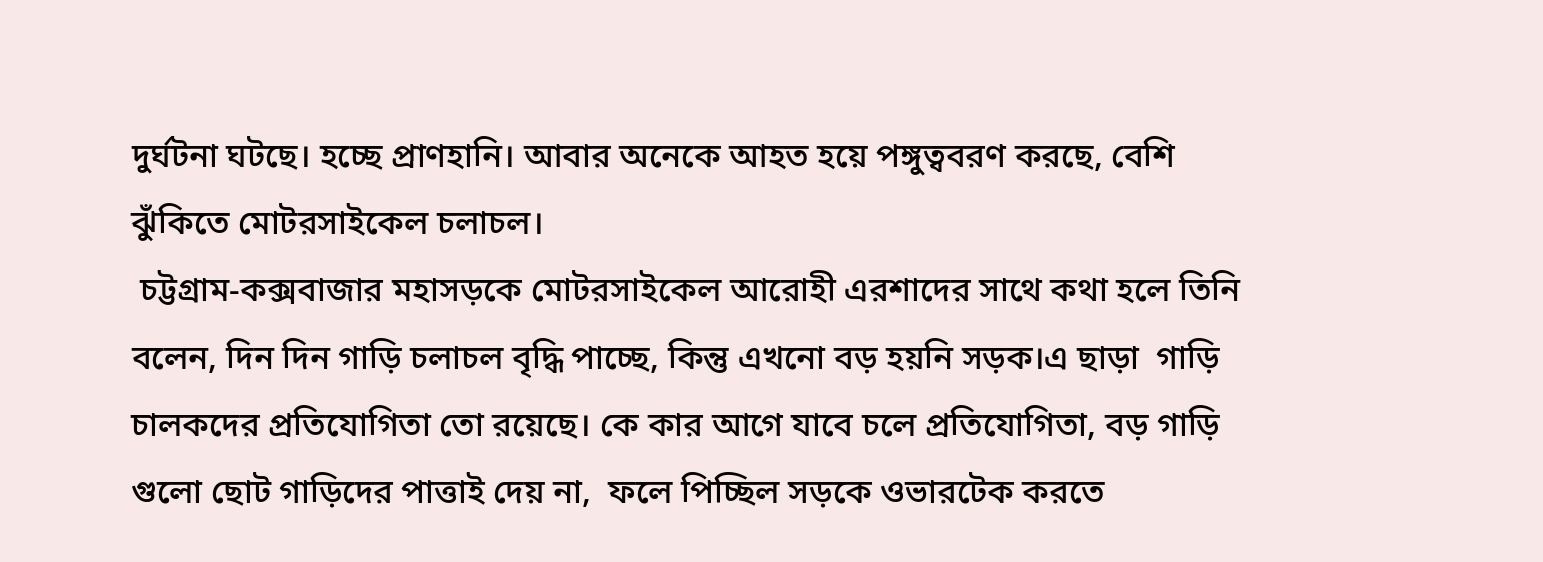দুর্ঘটনা ঘটছে। হচ্ছে প্রাণহানি। আবার অনেকে আহত হয়ে পঙ্গুত্ববরণ করছে, বেশি ঝুঁকিতে মোটরসাইকেল চলাচল।
 চট্টগ্রাম-কক্সবাজার মহাসড়কে মোটরসাইকেল আরোহী এরশাদের সাথে কথা হলে তিনি বলেন, দিন দিন গাড়ি চলাচল বৃদ্ধি পাচ্ছে, কিন্তু এখনো বড় হয়নি সড়ক।এ ছাড়া  গাড়ি চালকদের প্রতিযোগিতা তো রয়েছে। কে কার আগে যাবে চলে প্রতিযোগিতা, বড় গাড়ি গুলো ছোট গাড়িদের পাত্তাই দেয় না,  ফলে পিচ্ছিল সড়কে ওভারটেক করতে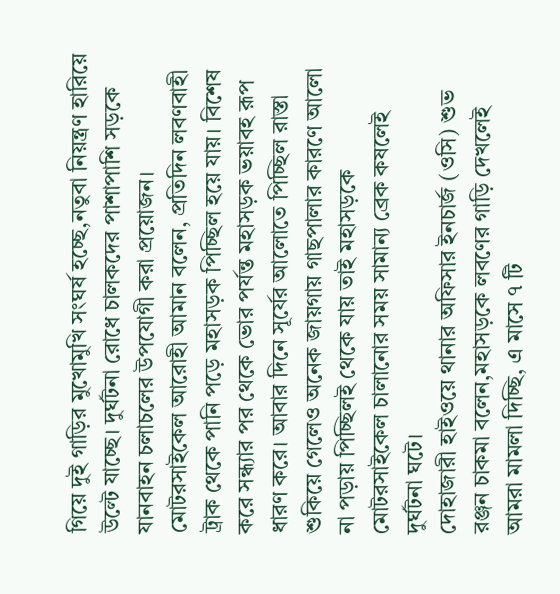গিয়ে দুই গাড়ির মুখোমুখি সংঘর্ষ হচ্ছে,নতুবা নিয়ন্ত্রণ হারিয়ে উল্টে যাচ্ছে। দুর্ঘটনা রোধে চালকদের পাশাপাশি সড়কে যানবাহন চলাচলের উপযোগী করা প্রয়োজন।
মোটরসাইকেল আরোহী আমান বলেন, প্রতিদিন লবণবাহী ট্রাক থেকে পানি পড়ে মহাসড়ক পিচ্ছিল হয়ে যায়। বিশেষ করে সন্ধ্যার পর থেকে ভোর পর্যন্ত মহাসড়ক ভয়াবহ রূপ ধারণ করে। আবার দিনে সূর্যের আলোতে পিচ্ছিল রাস্তা শুকিয়ে গেলেও অনেক জায়গায় গাছপালার কারণে আলো না পড়ায় পিচ্ছিলই থেকে যায় তাই মহাসড়কে মোটরসাইকেল চালানোর সময় সামান্য ব্রেক কষলেই দুর্ঘটনা ঘটে।
দোহাজারী হাইওয়ে থানার অফিসার ইনচার্জ (ওসি) শুভ রঞ্জন চাকমা বলেন,মহাসড়কে লবণের গাড়ি দেখলেই আমরা মামলা দিচ্ছি, এ মাসে ৭ টি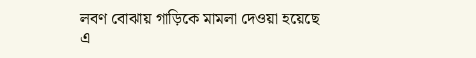লবণ বোঝায় গাড়িকে মামলা দেওয়া হয়েছে এ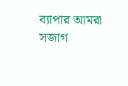ব্যাপার আমরা সজাগ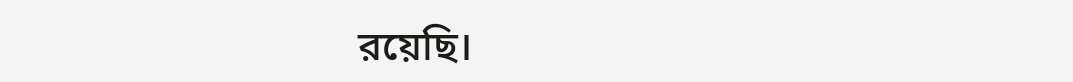রয়েছি।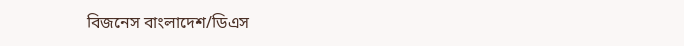বিজনেস বাংলাদেশ/ডিএস